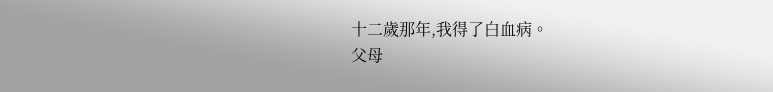十二歲那年,我得了白血病。
父母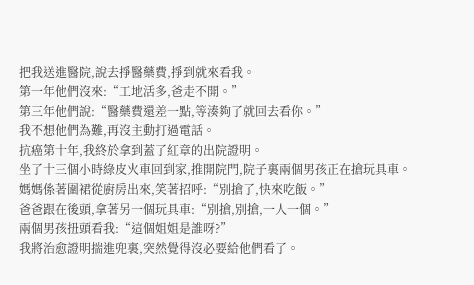把我送進醫院,說去掙醫藥費,掙到就來看我。
第一年他們沒來:“工地活多,爸走不開。”
第三年他們說:“醫藥費還差一點,等湊夠了就回去看你。”
我不想他們為難,再沒主動打過電話。
抗癌第十年,我終於拿到蓋了紅章的出院證明。
坐了十三個小時綠皮火車回到家,推開院門,院子裏兩個男孩正在搶玩具車。
媽媽係著圍裙從廚房出來,笑著招呼:“別搶了,快來吃飯。”
爸爸跟在後頭,拿著另一個玩具車:“別搶,別搶,一人一個。”
兩個男孩扭頭看我:“這個姐姐是誰呀?”
我將治愈證明揣進兜裏,突然覺得沒必要給他們看了。